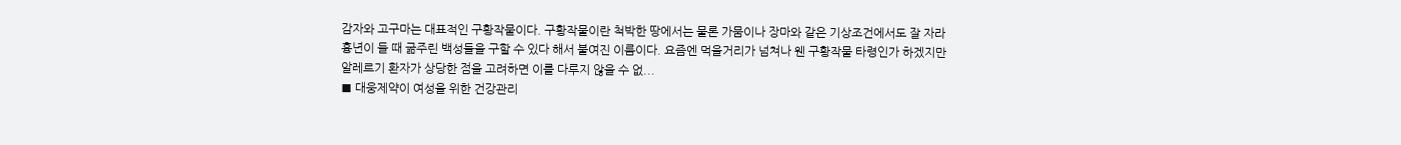감자와 고구마는 대표적인 구황작물이다. 구황작물이란 척박한 땅에서는 물론 가뭄이나 장마와 같은 기상조건에서도 잘 자라 흉년이 들 때 굶주린 백성들을 구할 수 있다 해서 붙여진 이름이다. 요즘엔 먹을거리가 넘쳐나 웬 구황작물 타령인가 하겠지만 알레르기 환자가 상당한 점을 고려하면 이를 다루지 않을 수 없...
■ 대웅제약이 여성을 위한 건강관리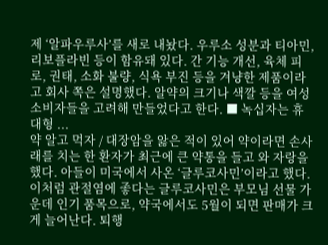제 ‘알파우루사’를 새로 내놨다. 우루소 성분과 티아민, 리보플라빈 등이 함유돼 있다. 간 기능 개선, 육체 피로, 권태, 소화 불량, 식욕 부진 등을 겨냥한 제품이라고 회사 쪽은 설명했다. 알약의 크기나 색깔 등을 여성 소비자들을 고려해 만들었다고 한다. ■ 녹십자는 휴대형 ...
약 알고 먹자 / 대장암을 앓은 적이 있어 약이라면 손사래를 치는 한 환자가 최근에 큰 약통을 들고 와 자랑을 했다. 아들이 미국에서 사온 ‘글루코사민’이라고 했다. 이처럼 관절염에 좋다는 글루코사민은 부모님 선물 가운데 인기 품목으로, 약국에서도 5월이 되면 판매가 크게 늘어난다. 퇴행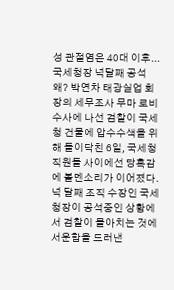성 관절염은 40대 이후...
국세청장 넉달째 공석 왜? 박연차 태광실업 회장의 세무조사 무마 로비 수사에 나선 검찰이 국세청 건물에 압수수색을 위해 들이닥친 6일, 국세청 직원들 사이에선 당혹감에 볼멘소리가 이어졌다. 넉 달째 조직 수장인 국세청장이 공석중인 상황에서 검찰이 몰아치는 것에 서운함을 드러낸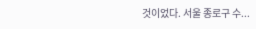것이었다. 서울 종로구 수...